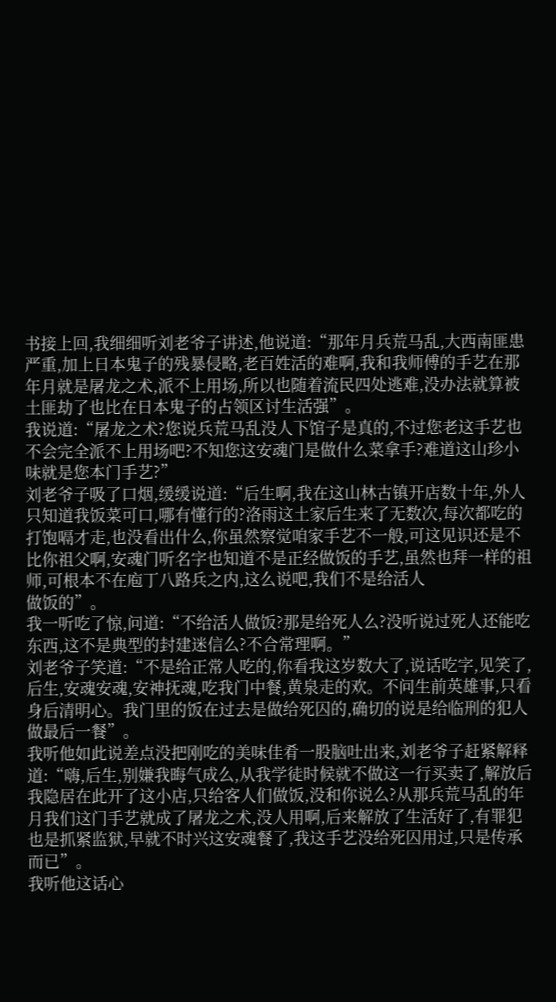书接上回,我细细听刘老爷子讲述,他说道:“那年月兵荒马乱,大西南匪患严重,加上日本鬼子的残暴侵略,老百姓活的难啊,我和我师傅的手艺在那年月就是屠龙之术,派不上用场,所以也随着流民四处逃难,没办法就算被土匪劫了也比在日本鬼子的占领区讨生活强”。
我说道:“屠龙之术?您说兵荒马乱没人下馆子是真的,不过您老这手艺也不会完全派不上用场吧?不知您这安魂门是做什么菜拿手?难道这山珍小味就是您本门手艺?”
刘老爷子吸了口烟,缓缓说道:“后生啊,我在这山林古镇开店数十年,外人只知道我饭菜可口,哪有懂行的?洛雨这土家后生来了无数次,每次都吃的打饱嗝才走,也没看出什么,你虽然察觉咱家手艺不一般,可这见识还是不比你祖父啊,安魂门听名字也知道不是正经做饭的手艺,虽然也拜一样的祖师,可根本不在庖丁八路兵之内,这么说吧,我们不是给活人
做饭的”。
我一听吃了惊,问道:“不给活人做饭?那是给死人么?没听说过死人还能吃东西,这不是典型的封建迷信么?不合常理啊。”
刘老爷子笑道:“不是给正常人吃的,你看我这岁数大了,说话吃字,见笑了,后生,安魂安魂,安神抚魂,吃我门中餐,黄泉走的欢。不问生前英雄事,只看身后清明心。我门里的饭在过去是做给死囚的,确切的说是给临刑的犯人做最后一餐”。
我听他如此说差点没把刚吃的美味佳肴一股脑吐出来,刘老爷子赶紧解释道:“嗨,后生,别嫌我晦气成么,从我学徒时候就不做这一行买卖了,解放后我隐居在此开了这小店,只给客人们做饭,没和你说么?从那兵荒马乱的年月我们这门手艺就成了屠龙之术,没人用啊,后来解放了生活好了,有罪犯也是抓紧监狱,早就不时兴这安魂餐了,我这手艺没给死囚用过,只是传承而已”。
我听他这话心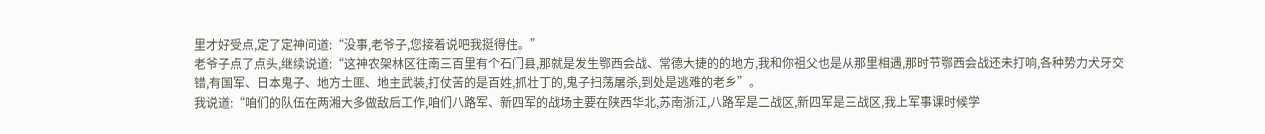里才好受点,定了定神问道:“没事,老爷子,您接着说吧我挺得住。”
老爷子点了点头,继续说道:“这神农架林区往南三百里有个石门县,那就是发生鄂西会战、常德大捷的的地方,我和你祖父也是从那里相遇,那时节鄂西会战还未打响,各种势力犬牙交错,有国军、日本鬼子、地方土匪、地主武装,打仗苦的是百姓,抓壮丁的,鬼子扫荡屠杀,到处是逃难的老乡”。
我说道:“咱们的队伍在两湘大多做敌后工作,咱们八路军、新四军的战场主要在陕西华北,苏南浙江,八路军是二战区,新四军是三战区,我上军事课时候学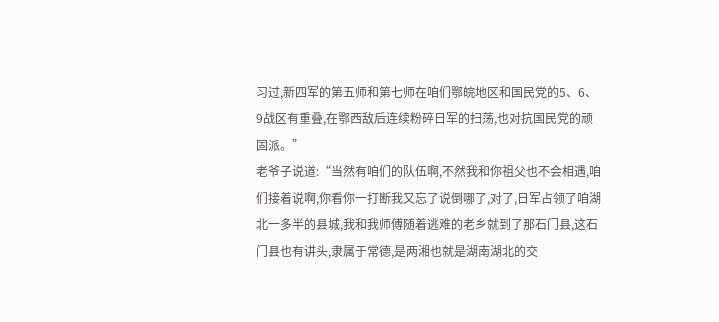习过,新四军的第五师和第七师在咱们鄂皖地区和国民党的5、6、9战区有重叠,在鄂西敌后连续粉碎日军的扫荡,也对抗国民党的顽固派。”
老爷子说道:“当然有咱们的队伍啊,不然我和你祖父也不会相遇,咱们接着说啊,你看你一打断我又忘了说倒哪了,对了,日军占领了咱湖北一多半的县城,我和我师傅随着逃难的老乡就到了那石门县,这石门县也有讲头,隶属于常德,是两湘也就是湖南湖北的交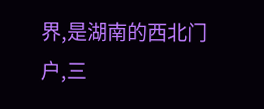界,是湖南的西北门户,三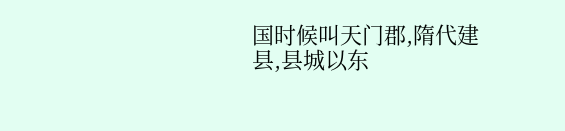国时候叫天门郡,隋代建县,县城以东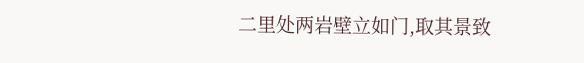二里处两岩壁立如门,取其景致